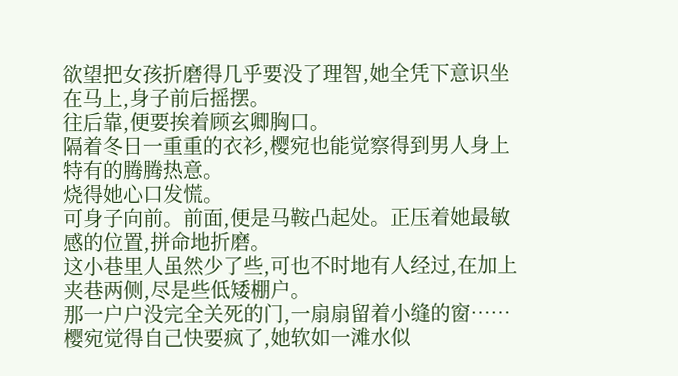欲望把女孩折磨得几乎要没了理智,她全凭下意识坐在马上,身子前后摇摆。
往后靠,便要挨着顾玄卿胸口。
隔着冬日一重重的衣衫,樱宛也能觉察得到男人身上特有的腾腾热意。
烧得她心口发慌。
可身子向前。前面,便是马鞍凸起处。正压着她最敏感的位置,拼命地折磨。
这小巷里人虽然少了些,可也不时地有人经过,在加上夹巷两侧,尽是些低矮棚户。
那一户户没完全关死的门,一扇扇留着小缝的窗……
樱宛觉得自己快要疯了,她软如一滩水似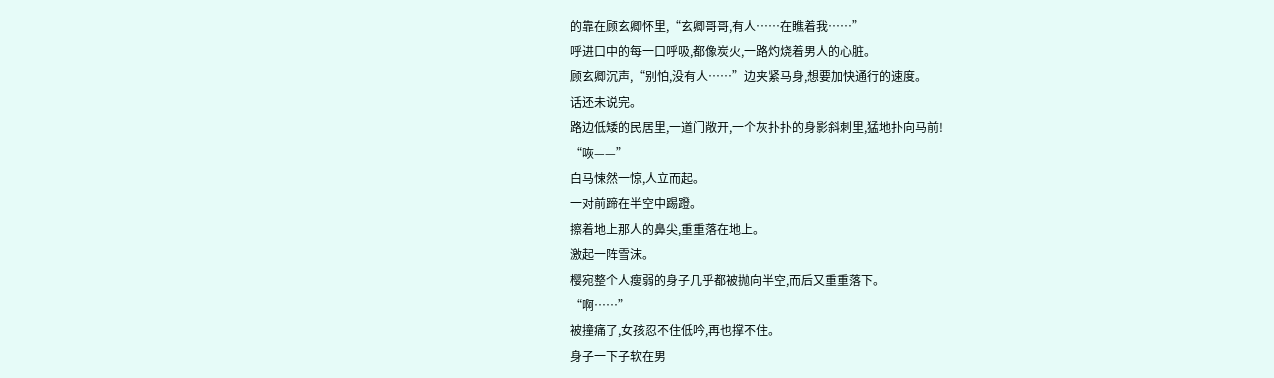的靠在顾玄卿怀里,“玄卿哥哥,有人……在瞧着我……”
呼进口中的每一口呼吸,都像炭火,一路灼烧着男人的心脏。
顾玄卿沉声,“别怕,没有人……”边夹紧马身,想要加快通行的速度。
话还未说完。
路边低矮的民居里,一道门敞开,一个灰扑扑的身影斜刺里,猛地扑向马前!
“咴——”
白马悚然一惊,人立而起。
一对前蹄在半空中踢蹬。
擦着地上那人的鼻尖,重重落在地上。
激起一阵雪沫。
樱宛整个人瘦弱的身子几乎都被抛向半空,而后又重重落下。
“啊……”
被撞痛了,女孩忍不住低吟,再也撑不住。
身子一下子软在男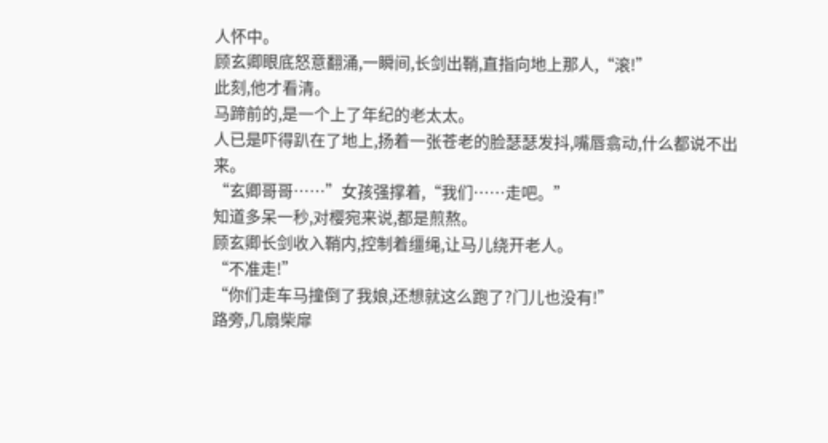人怀中。
顾玄卿眼底怒意翻涌,一瞬间,长剑出鞘,直指向地上那人,“滚!”
此刻,他才看清。
马蹄前的,是一个上了年纪的老太太。
人已是吓得趴在了地上,扬着一张苍老的脸瑟瑟发抖,嘴唇翕动,什么都说不出来。
“玄卿哥哥……”女孩强撑着,“我们……走吧。”
知道多呆一秒,对樱宛来说,都是煎熬。
顾玄卿长剑收入鞘内,控制着缰绳,让马儿绕开老人。
“不准走!”
“你们走车马撞倒了我娘,还想就这么跑了?门儿也没有!”
路旁,几扇柴扉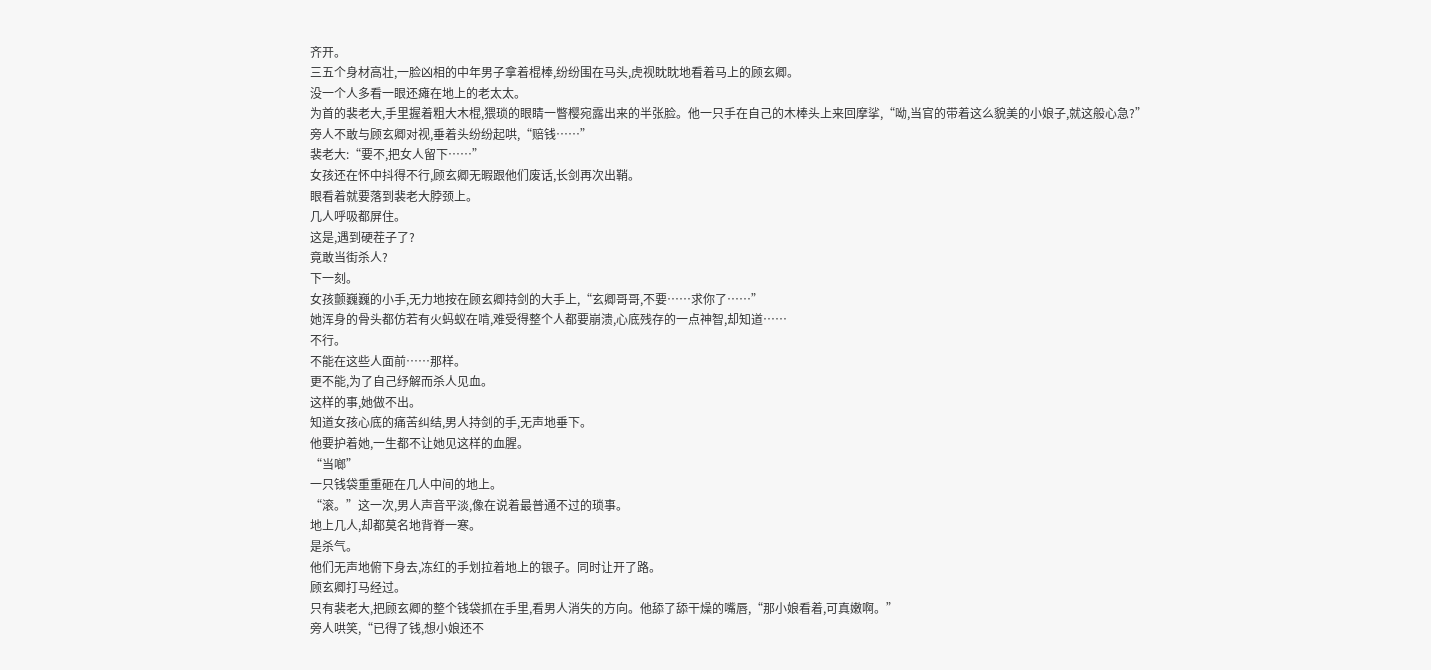齐开。
三五个身材高壮,一脸凶相的中年男子拿着棍棒,纷纷围在马头,虎视眈眈地看着马上的顾玄卿。
没一个人多看一眼还瘫在地上的老太太。
为首的裴老大,手里握着粗大木棍,猥琐的眼睛一瞥樱宛露出来的半张脸。他一只手在自己的木棒头上来回摩挲,“呦,当官的带着这么貌美的小娘子,就这般心急?”
旁人不敢与顾玄卿对视,垂着头纷纷起哄,“赔钱……”
裴老大:“要不,把女人留下……”
女孩还在怀中抖得不行,顾玄卿无暇跟他们废话,长剑再次出鞘。
眼看着就要落到裴老大脖颈上。
几人呼吸都屏住。
这是,遇到硬茬子了?
竟敢当街杀人?
下一刻。
女孩颤巍巍的小手,无力地按在顾玄卿持剑的大手上,“玄卿哥哥,不要……求你了……”
她浑身的骨头都仿若有火蚂蚁在啃,难受得整个人都要崩溃,心底残存的一点神智,却知道……
不行。
不能在这些人面前……那样。
更不能,为了自己纾解而杀人见血。
这样的事,她做不出。
知道女孩心底的痛苦纠结,男人持剑的手,无声地垂下。
他要护着她,一生都不让她见这样的血腥。
“当啷”
一只钱袋重重砸在几人中间的地上。
“滚。”这一次,男人声音平淡,像在说着最普通不过的琐事。
地上几人,却都莫名地背脊一寒。
是杀气。
他们无声地俯下身去,冻红的手划拉着地上的银子。同时让开了路。
顾玄卿打马经过。
只有裴老大,把顾玄卿的整个钱袋抓在手里,看男人消失的方向。他舔了舔干燥的嘴唇,“那小娘看着,可真嫩啊。”
旁人哄笑,“已得了钱,想小娘还不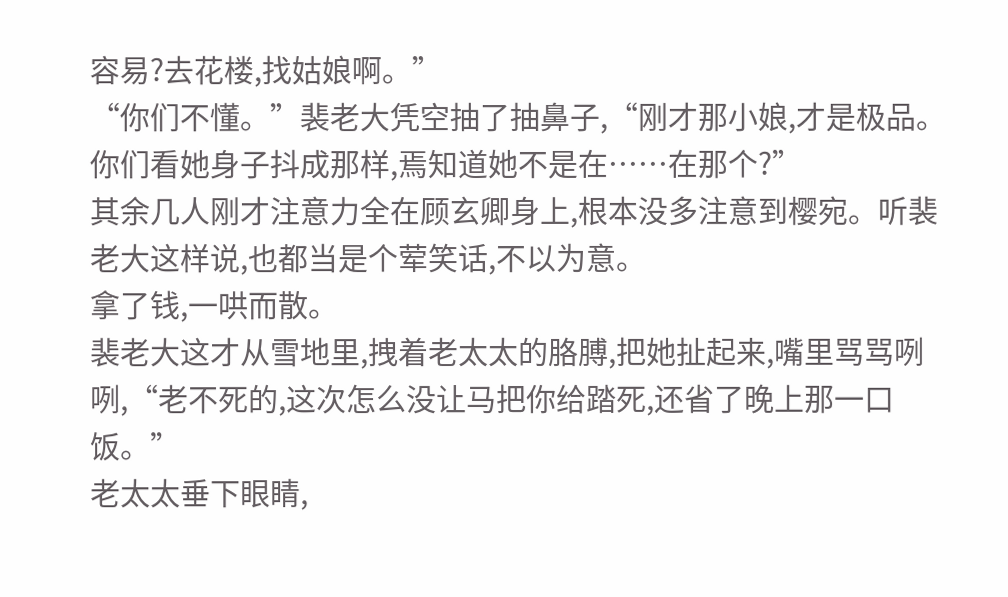容易?去花楼,找姑娘啊。”
“你们不懂。”裴老大凭空抽了抽鼻子,“刚才那小娘,才是极品。你们看她身子抖成那样,焉知道她不是在……在那个?”
其余几人刚才注意力全在顾玄卿身上,根本没多注意到樱宛。听裴老大这样说,也都当是个荤笑话,不以为意。
拿了钱,一哄而散。
裴老大这才从雪地里,拽着老太太的胳膊,把她扯起来,嘴里骂骂咧咧,“老不死的,这次怎么没让马把你给踏死,还省了晚上那一口饭。”
老太太垂下眼睛,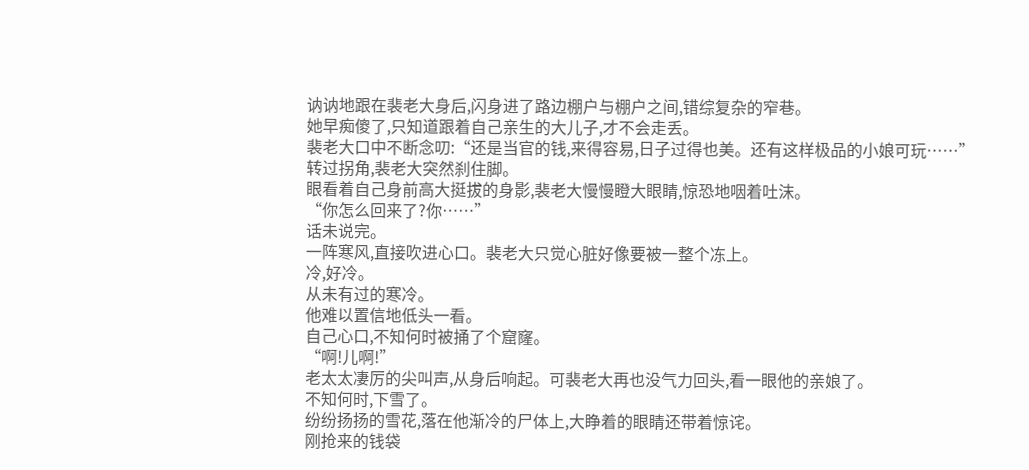讷讷地跟在裴老大身后,闪身进了路边棚户与棚户之间,错综复杂的窄巷。
她早痴傻了,只知道跟着自己亲生的大儿子,才不会走丢。
裴老大口中不断念叨:“还是当官的钱,来得容易,日子过得也美。还有这样极品的小娘可玩……”
转过拐角,裴老大突然刹住脚。
眼看着自己身前高大挺拔的身影,裴老大慢慢瞪大眼睛,惊恐地咽着吐沫。
“你怎么回来了?你……”
话未说完。
一阵寒风,直接吹进心口。裴老大只觉心脏好像要被一整个冻上。
冷,好冷。
从未有过的寒冷。
他难以置信地低头一看。
自己心口,不知何时被捅了个窟窿。
“啊!儿啊!”
老太太凄厉的尖叫声,从身后响起。可裴老大再也没气力回头,看一眼他的亲娘了。
不知何时,下雪了。
纷纷扬扬的雪花,落在他渐冷的尸体上,大睁着的眼睛还带着惊诧。
刚抢来的钱袋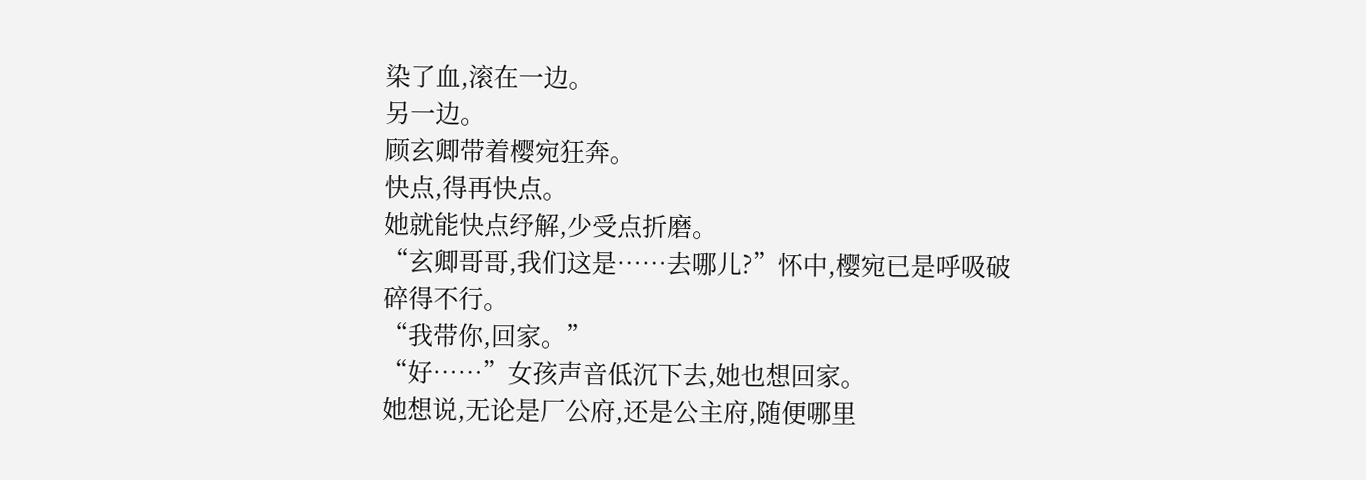染了血,滚在一边。
另一边。
顾玄卿带着樱宛狂奔。
快点,得再快点。
她就能快点纾解,少受点折磨。
“玄卿哥哥,我们这是……去哪儿?”怀中,樱宛已是呼吸破碎得不行。
“我带你,回家。”
“好……”女孩声音低沉下去,她也想回家。
她想说,无论是厂公府,还是公主府,随便哪里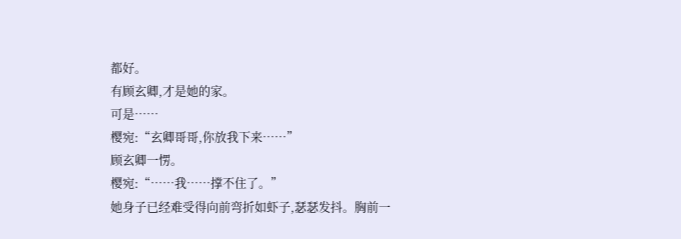都好。
有顾玄卿,才是她的家。
可是……
樱宛:“玄卿哥哥,你放我下来……”
顾玄卿一愣。
樱宛:“……我……撑不住了。”
她身子已经难受得向前弯折如虾子,瑟瑟发抖。胸前一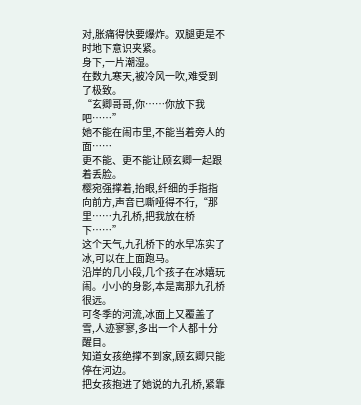对,胀痛得快要爆炸。双腿更是不时地下意识夹紧。
身下,一片潮湿。
在数九寒天,被冷风一吹,难受到了极致。
“玄卿哥哥,你……你放下我吧……”
她不能在闹市里,不能当着旁人的面……
更不能、更不能让顾玄卿一起跟着丢脸。
樱宛强撑着,抬眼,纤细的手指指向前方,声音已嘶哑得不行,“那里……九孔桥,把我放在桥下……”
这个天气,九孔桥下的水早冻实了冰,可以在上面跑马。
沿岸的几小段,几个孩子在冰嬉玩闹。小小的身影,本是离那九孔桥很远。
可冬季的河流,冰面上又覆盖了雪,人迹寥寥,多出一个人都十分醒目。
知道女孩绝撑不到家,顾玄卿只能停在河边。
把女孩抱进了她说的九孔桥,紧靠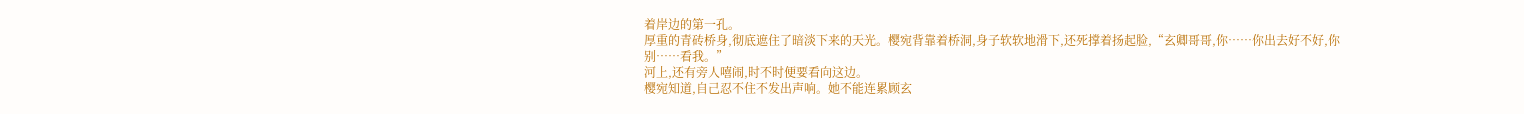着岸边的第一孔。
厚重的青砖桥身,彻底遮住了暗淡下来的天光。樱宛背靠着桥洞,身子软软地滑下,还死撑着扬起脸,“玄卿哥哥,你……你出去好不好,你别……看我。”
河上,还有旁人嘻闹,时不时便要看向这边。
樱宛知道,自己忍不住不发出声响。她不能连累顾玄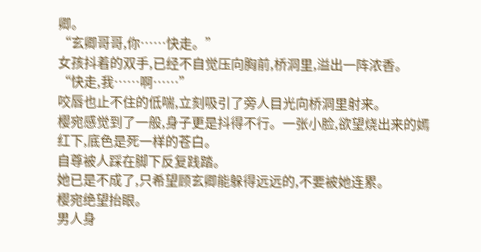卿。
“玄卿哥哥,你……快走。”
女孩抖着的双手,已经不自觉压向胸前,桥洞里,溢出一阵浓香。
“快走,我……啊……”
咬唇也止不住的低喘,立刻吸引了旁人目光向桥洞里射来。
樱宛感觉到了一般,身子更是抖得不行。一张小脸,欲望烧出来的嫣红下,底色是死一样的苍白。
自尊被人踩在脚下反复践踏。
她已是不成了,只希望顾玄卿能躲得远远的,不要被她连累。
樱宛绝望抬眼。
男人身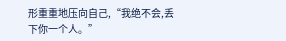形重重地压向自己,“我绝不会,丢下你一个人。”